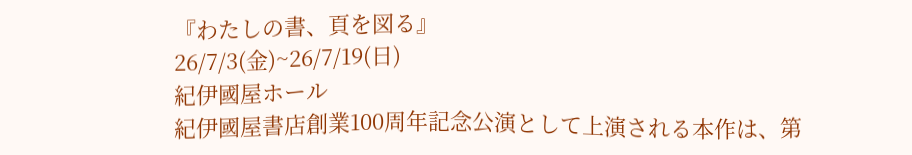『わたしの書、頁を図る』
26/7/3(金)~26/7/19(日)
紀伊國屋ホール
紀伊國屋書店創業100周年記念公演として上演される本作は、第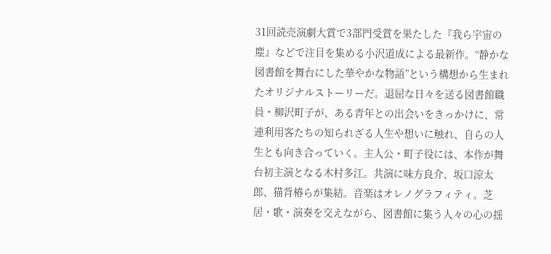31回読売演劇大賞で3部門受賞を果たした『我ら宇宙の塵』などで注目を集める小沢道成による最新作。“静かな図書館を舞台にした華やかな物語”という構想から生まれたオリジナルストーリーだ。退屈な日々を送る図書館職員・柳沢町子が、ある青年との出会いをきっかけに、常連利用客たちの知られざる人生や想いに触れ、自らの人生とも向き合っていく。主人公・町子役には、本作が舞台初主演となる木村多江。共演に味方良介、坂口涼太郎、猫背椿らが集結。音楽はオレノグラフィティ。芝居・歌・演奏を交えながら、図書館に集う人々の心の揺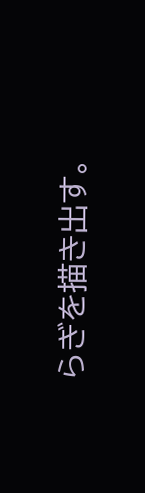らぎを描き出す。